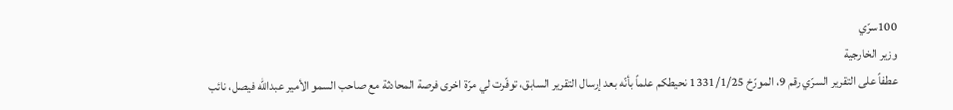100سرّي
وزير الخارجية
عطفاً على التقرير السرّي رقم 9، المورّخ 1331/1/25 نحيطكم علماً بأنّه بعد إرسال التقرير السابق، توفّرت لي مرّة اخرى فرصة المحادثة مع صاحب السمو الأمير عبدالله فيصل، نائب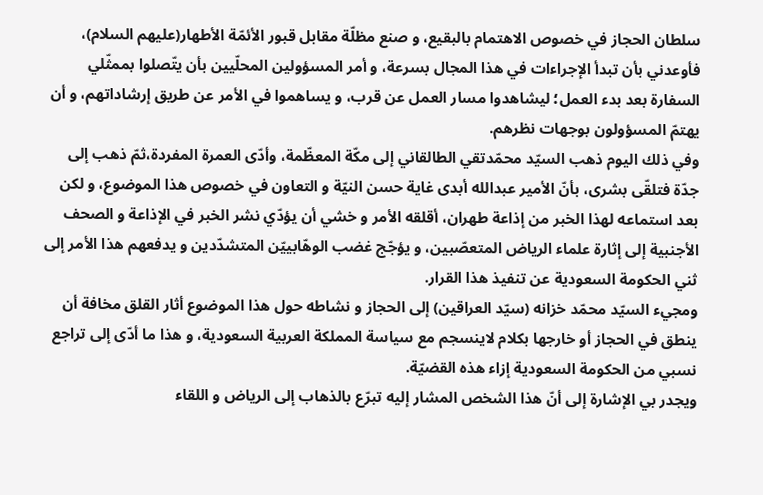سلطان الحجاز في خصوص الاهتمام بالبقيع، و صنع مظلّة مقابل قبور الأئمّة الأطهار(عليهم السلام)، فأوعدني بأن تبدأ الإجراءات في هذا المجال بسرعة، و أمر المسؤولين المحلّيين بأن يتّصلوا بممثّلي السفارة بعد بدء العمل؛ ليشاهدوا مسار العمل عن قرب، و يساهموا في الأمر عن طريق إرشاداتهم، و أن يهتمّ المسؤولون بوجهات نظرهم.
وفي ذلك اليوم ذهب السيّد محمّدتقي الطالقاني إلى مكّة المعظّمة، وأدّى العمرة المفردة،ثمّ ذهب إلى جدّة فتلقّى بشرى، بأنّ الأمير عبدالله أبدى غاية حسن النيّة و التعاون في خصوص هذا الموضوع، و لكن بعد استماعه لهذا الخبر من إذاعة طهران، أقلقه الأمر و خشي أن يؤدّي نشر الخبر في الإذاعة و الصحف الأجنبية إلى إثارة علماء الرياض المتعصّبين، و يؤجّج غضب الوهّابييّن المتشدّدين و يدفعهم هذا الأمر إلى ثني الحكومة السعودية عن تنفيذ هذا القرار.
ومجيء السيّد محمّد خزانه (سيّد العراقين) إلى الحجاز و نشاطه حول هذا الموضوع أثار القلق مخافة أن ينطق في الحجاز أو خارجها بكلام لاينسجم مع سياسة المملكة العربية السعودية، و هذا ما أدّى إلى تراجع نسبي من الحكومة السعودية إزاء هذه القضيّة.
ويجدر بي الإشارة إلى أنّ هذا الشخص المشار إليه تبرّع بالذهاب إلى الرياض و اللقاء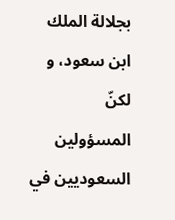بجلالة الملك ابن سعود، و لكنّ المسؤولين السعوديين في